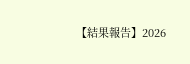【結果報告】2026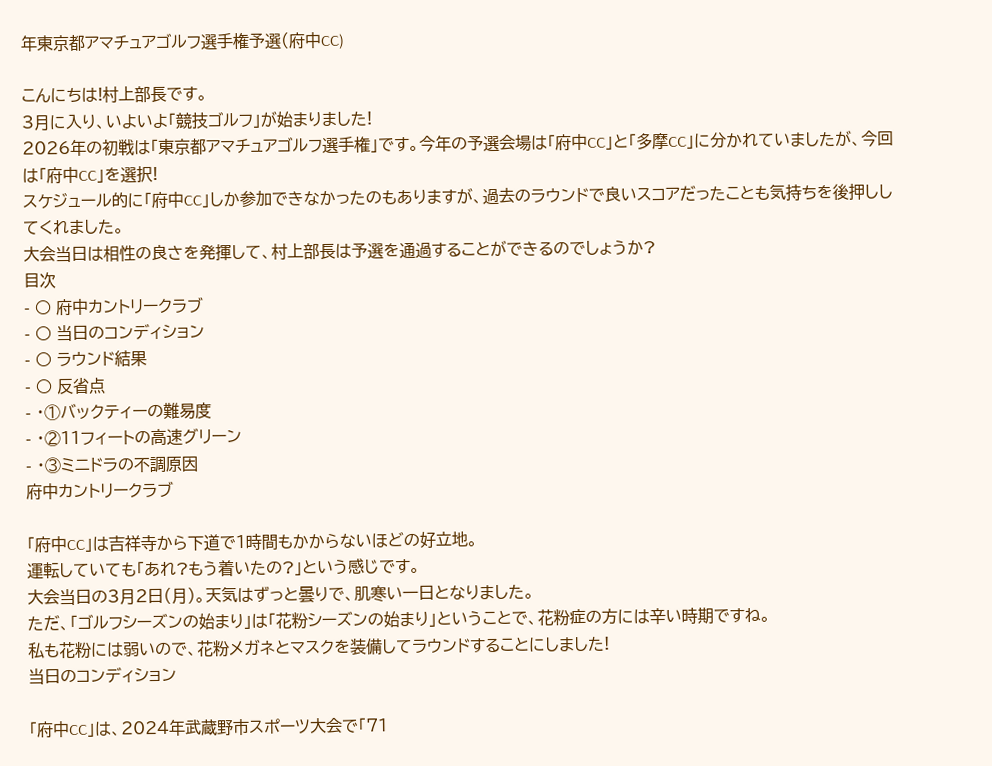年東京都アマチュアゴルフ選手権予選(府中CC)

こんにちは!村上部長です。
3月に入り、いよいよ「競技ゴルフ」が始まりました!
2026年の初戦は「東京都アマチュアゴルフ選手権」です。今年の予選会場は「府中CC」と「多摩CC」に分かれていましたが、今回は「府中CC」を選択!
スケジュール的に「府中CC」しか参加できなかったのもありますが、過去のラウンドで良いスコアだったことも気持ちを後押ししてくれました。
大会当日は相性の良さを発揮して、村上部長は予選を通過することができるのでしょうか?
目次
- ○ 府中カントリークラブ
- ○ 当日のコンディション
- ○ ラウンド結果
- ○ 反省点
- ・①バックティーの難易度
- ・②11フィートの高速グリーン
- ・③ミニドラの不調原因
府中カントリークラブ

「府中CC」は吉祥寺から下道で1時間もかからないほどの好立地。
運転していても「あれ?もう着いたの?」という感じです。
大会当日の3月2日(月)。天気はずっと曇りで、肌寒い一日となりました。
ただ、「ゴルフシーズンの始まり」は「花粉シーズンの始まり」ということで、花粉症の方には辛い時期ですね。
私も花粉には弱いので、花粉メガネとマスクを装備してラウンドすることにしました!
当日のコンディション

「府中CC」は、2024年武蔵野市スポーツ大会で「71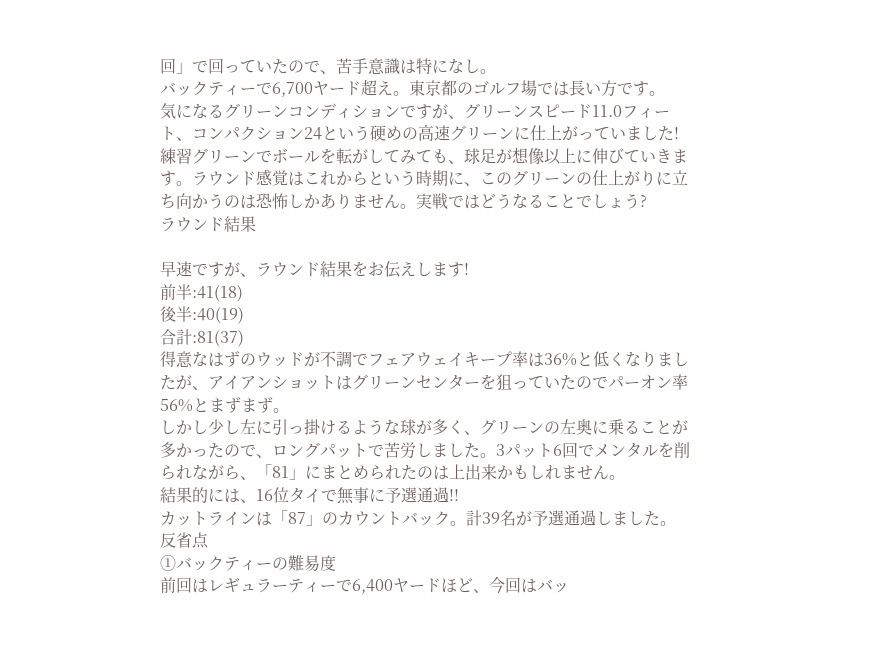回」で回っていたので、苦手意識は特になし。
バックティーで6,700ヤード超え。東京都のゴルフ場では長い方です。
気になるグリーンコンディションですが、グリーンスピード11.0フィート、コンパクション24という硬めの高速グリーンに仕上がっていました!
練習グリーンでボールを転がしてみても、球足が想像以上に伸びていきます。ラウンド感覚はこれからという時期に、このグリーンの仕上がりに立ち向かうのは恐怖しかありません。実戦ではどうなることでしょう?
ラウンド結果

早速ですが、ラウンド結果をお伝えします!
前半:41(18)
後半:40(19)
合計:81(37)
得意なはずのウッドが不調でフェアウェイキープ率は36%と低くなりましたが、アイアンショットはグリーンセンターを狙っていたのでパーオン率56%とまずまず。
しかし少し左に引っ掛けるような球が多く、グリーンの左奥に乗ることが多かったので、ロングパットで苦労しました。3パット6回でメンタルを削られながら、「81」にまとめられたのは上出来かもしれません。
結果的には、16位タイで無事に予選通過!!
カットラインは「87」のカウントバック。計39名が予選通過しました。
反省点
①バックティーの難易度
前回はレギュラーティーで6,400ヤードほど、今回はバッ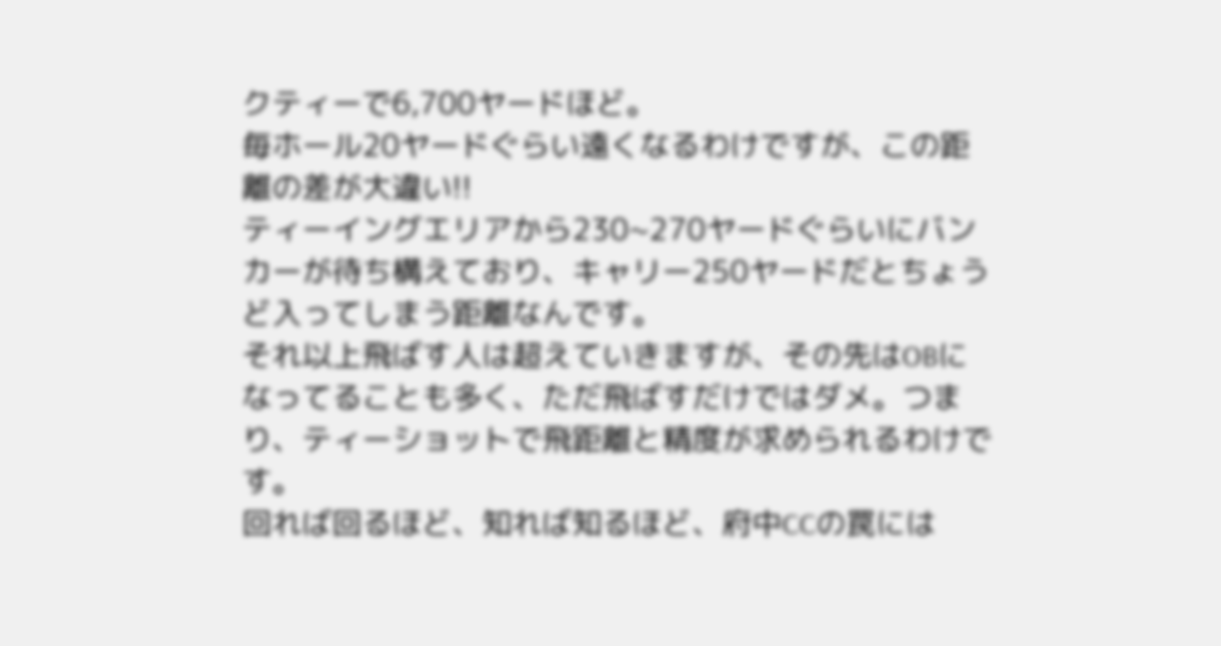クティーで6,700ヤードほど。
毎ホール20ヤードぐらい遠くなるわけですが、この距離の差が大違い!!
ティーイングエリアから230~270ヤードぐらいにバンカーが待ち構えており、キャリー250ヤードだとちょうど入ってしまう距離なんです。
それ以上飛ばす人は超えていきますが、その先はOBになってることも多く、ただ飛ばすだけではダメ。つまり、ティーショットで飛距離と精度が求められるわけです。
回れば回るほど、知れば知るほど、府中CCの罠には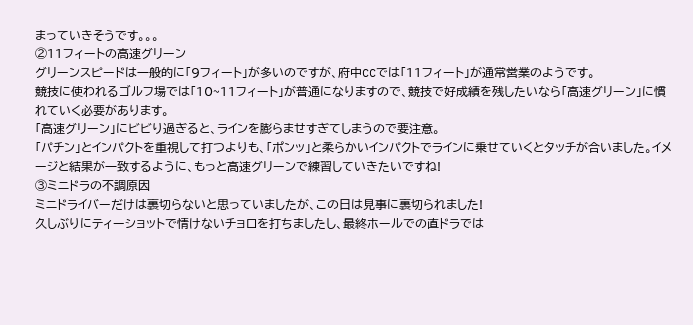まっていきそうです。。。
②11フィートの高速グリーン
グリーンスピードは一般的に「9フィート」が多いのですが、府中CCでは「11フィート」が通常営業のようです。
競技に使われるゴルフ場では「10~11フィート」が普通になりますので、競技で好成績を残したいなら「高速グリーン」に慣れていく必要があります。
「高速グリーン」にビビり過ぎると、ラインを膨らませすぎてしまうので要注意。
「パチン」とインパクトを重視して打つよりも、「ポンッ」と柔らかいインパクトでラインに乗せていくとタッチが合いました。イメージと結果が一致するように、もっと高速グリーンで練習していきたいですね!
③ミニドラの不調原因
ミニドライバーだけは裏切らないと思っていましたが、この日は見事に裏切られました!
久しぶりにティーショットで情けないチョロを打ちましたし、最終ホールでの直ドラでは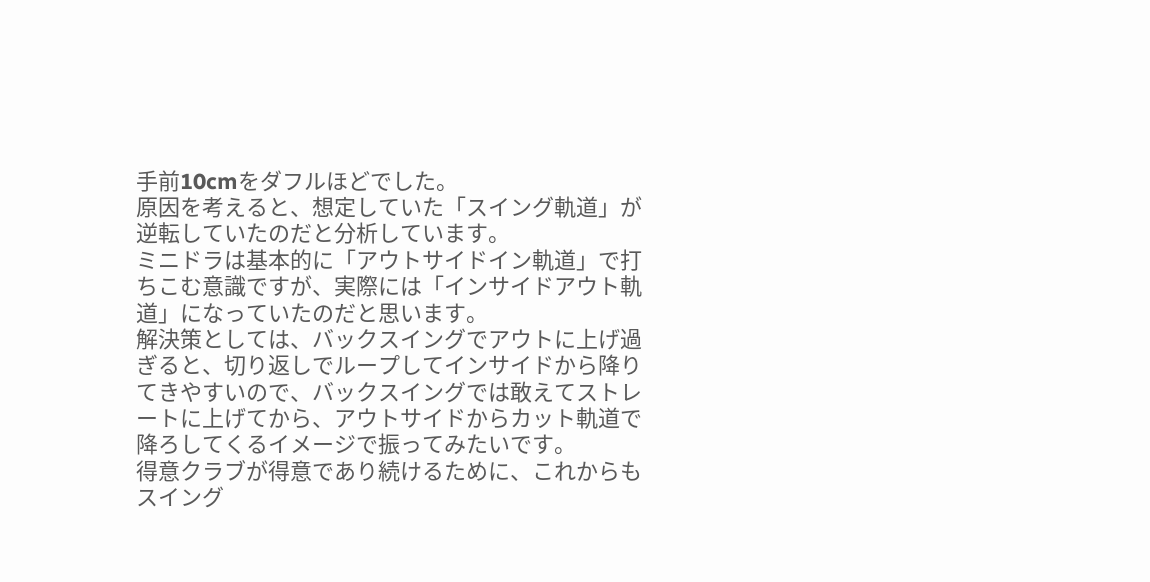手前10cmをダフルほどでした。
原因を考えると、想定していた「スイング軌道」が逆転していたのだと分析しています。
ミニドラは基本的に「アウトサイドイン軌道」で打ちこむ意識ですが、実際には「インサイドアウト軌道」になっていたのだと思います。
解決策としては、バックスイングでアウトに上げ過ぎると、切り返しでループしてインサイドから降りてきやすいので、バックスイングでは敢えてストレートに上げてから、アウトサイドからカット軌道で降ろしてくるイメージで振ってみたいです。
得意クラブが得意であり続けるために、これからもスイング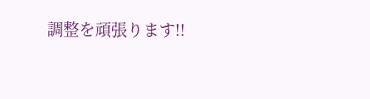調整を頑張ります!!